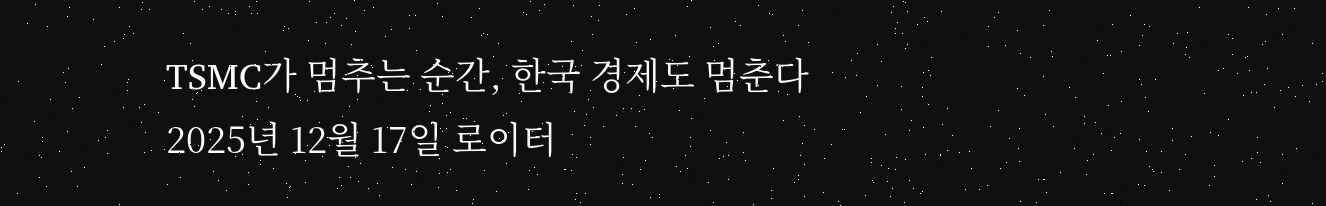TSMC가 멈추는 순간, 한국 경제도 멈춘다
2025년 12월 17일 로이터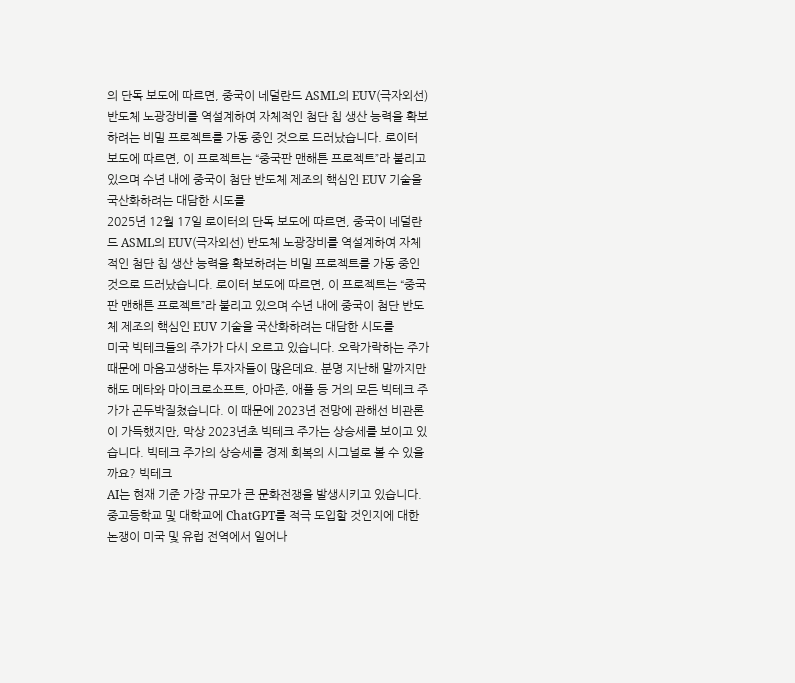의 단독 보도에 따르면, 중국이 네덜란드 ASML의 EUV(극자외선) 반도체 노광장비를 역설계하여 자체적인 첨단 칩 생산 능력을 확보하려는 비밀 프로젝트를 가동 중인 것으로 드러났습니다. 로이터 보도에 따르면, 이 프로젝트는 “중국판 맨해튼 프로젝트”라 불리고 있으며 수년 내에 중국이 첨단 반도체 제조의 핵심인 EUV 기술을 국산화하려는 대담한 시도를
2025년 12월 17일 로이터의 단독 보도에 따르면, 중국이 네덜란드 ASML의 EUV(극자외선) 반도체 노광장비를 역설계하여 자체적인 첨단 칩 생산 능력을 확보하려는 비밀 프로젝트를 가동 중인 것으로 드러났습니다. 로이터 보도에 따르면, 이 프로젝트는 “중국판 맨해튼 프로젝트”라 불리고 있으며 수년 내에 중국이 첨단 반도체 제조의 핵심인 EUV 기술을 국산화하려는 대담한 시도를
미국 빅테크들의 주가가 다시 오르고 있습니다. 오락가락하는 주가 때문에 마음고생하는 투자자들이 많은데요. 분명 지난해 말까지만 해도 메타와 마이크로소프트, 아마존, 애플 등 거의 모든 빅테크 주가가 곤두박질쳤습니다. 이 때문에 2023년 전망에 관해선 비관론이 가득했지만, 막상 2023년초 빅테크 주가는 상승세를 보이고 있습니다. 빅테크 주가의 상승세를 경제 회복의 시그널로 볼 수 있을까요? 빅테크
AI는 현재 기준 가장 규모가 큰 문화전쟁을 발생시키고 있습니다. 중고등학교 및 대학교에 ChatGPT를 적극 도입할 것인지에 대한 논쟁이 미국 및 유럽 전역에서 일어나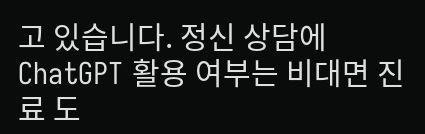고 있습니다. 정신 상담에 ChatGPT 활용 여부는 비대면 진료 도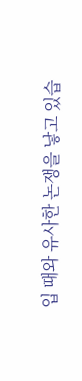입 때와 유사한 논쟁을 낳고 있습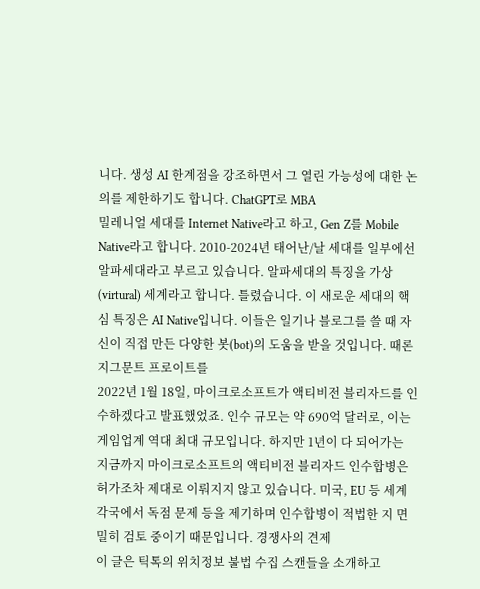니다. 생성 AI 한계점을 강조하면서 그 열린 가능성에 대한 논의를 제한하기도 합니다. ChatGPT로 MBA
밀레니얼 세대를 Internet Native라고 하고, Gen Z를 Mobile Native라고 합니다. 2010-2024년 태어난/날 세대를 일부에선 알파세대라고 부르고 있습니다. 알파세대의 특징을 가상(virtural) 세계라고 합니다. 틀렸습니다. 이 새로운 세대의 핵심 특징은 AI Native입니다. 이들은 일기나 블로그를 쓸 때 자신이 직접 만든 다양한 봇(bot)의 도움을 받을 것입니다. 때론 지그문트 프로이트를
2022년 1월 18일, 마이크로소프트가 액티비전 블리자드를 인수하겠다고 발표했었죠. 인수 규모는 약 690억 달러로, 이는 게임업계 역대 최대 규모입니다. 하지만 1년이 다 되어가는 지금까지 마이크로소프트의 액티비전 블리자드 인수합병은 허가조차 제대로 이뤄지지 않고 있습니다. 미국, EU 등 세계 각국에서 독점 문제 등을 제기하며 인수합병이 적법한 지 면밀히 검토 중이기 때문입니다. 경쟁사의 견제
이 글은 틱톡의 위치정보 불법 수집 스캔들을 소개하고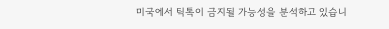미국에서 틱톡이 금지될 가능성을 분석하고 있습니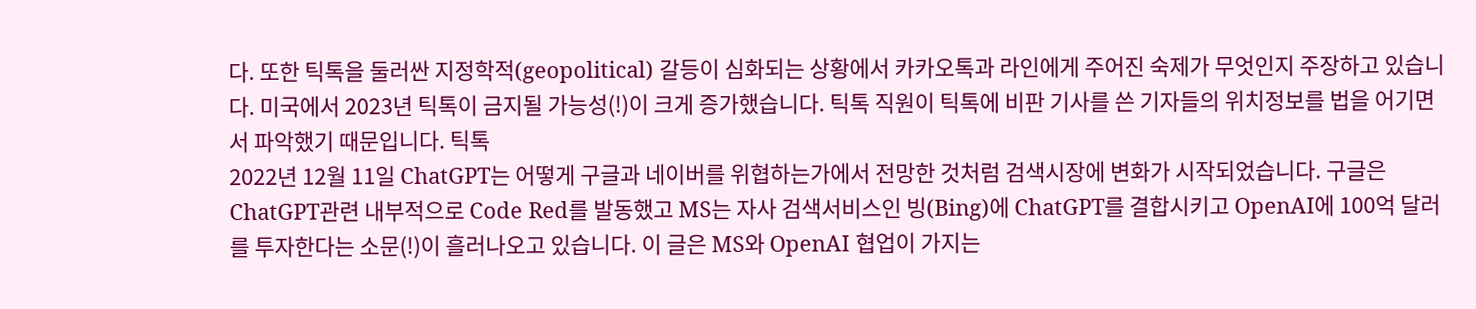다. 또한 틱톡을 둘러싼 지정학적(geopolitical) 갈등이 심화되는 상황에서 카카오톡과 라인에게 주어진 숙제가 무엇인지 주장하고 있습니다. 미국에서 2023년 틱톡이 금지될 가능성(!)이 크게 증가했습니다. 틱톡 직원이 틱톡에 비판 기사를 쓴 기자들의 위치정보를 법을 어기면서 파악했기 때문입니다. 틱톡
2022년 12월 11일 ChatGPT는 어떻게 구글과 네이버를 위협하는가에서 전망한 것처럼 검색시장에 변화가 시작되었습니다. 구글은 ChatGPT관련 내부적으로 Code Red를 발동했고 MS는 자사 검색서비스인 빙(Bing)에 ChatGPT를 결합시키고 OpenAI에 100억 달러를 투자한다는 소문(!)이 흘러나오고 있습니다. 이 글은 MS와 OpenAI 협업이 가지는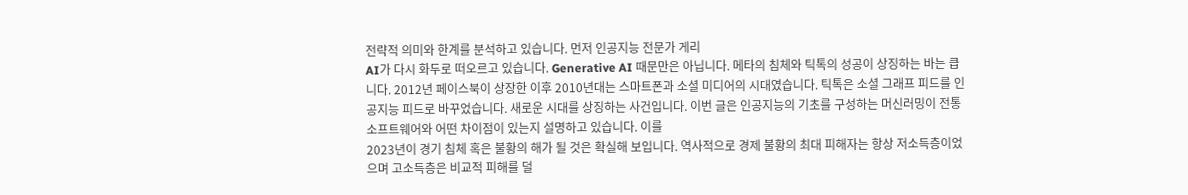전략적 의미와 한계를 분석하고 있습니다. 먼저 인공지능 전문가 게리
AI가 다시 화두로 떠오르고 있습니다. Generative AI 때문만은 아닙니다. 메타의 침체와 틱톡의 성공이 상징하는 바는 큽니다. 2012년 페이스북이 상장한 이후 2010년대는 스마트폰과 소셜 미디어의 시대였습니다. 틱톡은 소셜 그래프 피드를 인공지능 피드로 바꾸었습니다. 새로운 시대를 상징하는 사건입니다. 이번 글은 인공지능의 기초를 구성하는 머신러밍이 전통 소프트웨어와 어떤 차이점이 있는지 설명하고 있습니다. 이를
2023년이 경기 침체 혹은 불황의 해가 될 것은 확실해 보입니다. 역사적으로 경제 불황의 최대 피해자는 항상 저소득층이었으며 고소득층은 비교적 피해를 덜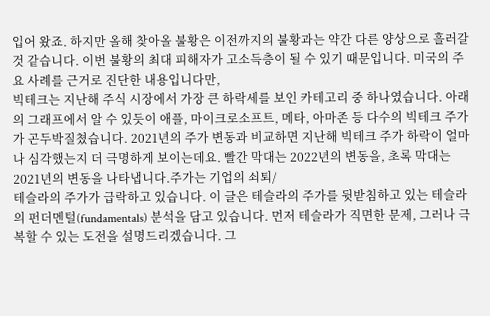입어 왔죠. 하지만 올해 찾아올 불황은 이전까지의 불황과는 약간 다른 양상으로 흘러갈 것 같습니다. 이번 불황의 최대 피해자가 고소득층이 될 수 있기 때문입니다. 미국의 주요 사례를 근거로 진단한 내용입니다만,
빅테크는 지난해 주식 시장에서 가장 큰 하락세를 보인 카테고리 중 하나였습니다. 아래의 그래프에서 알 수 있듯이 애플, 마이크로소프트, 메타, 아마존 등 다수의 빅테크 주가가 곤두박질쳤습니다. 2021년의 주가 변동과 비교하면 지난해 빅테크 주가 하락이 얼마나 심각했는지 더 극명하게 보이는데요. 빨간 막대는 2022년의 변동을, 초록 막대는 2021년의 변동을 나타냅니다.주가는 기업의 쇠퇴/
테슬라의 주가가 급락하고 있습니다. 이 글은 테슬라의 주가를 뒷받침하고 있는 테슬라의 펀더멘털(fundamentals) 분석을 담고 있습니다. 먼저 테슬라가 직면한 문제, 그러나 극복할 수 있는 도전을 설명드리겠습니다. 그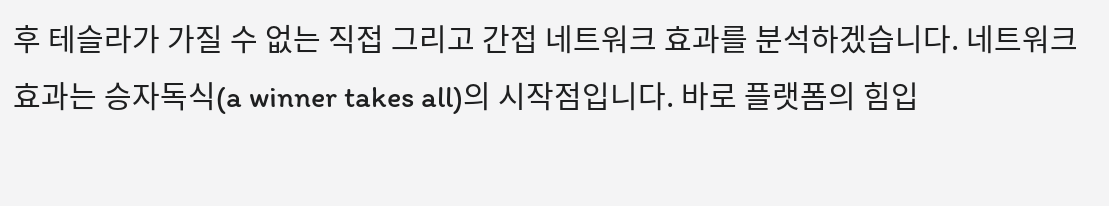후 테슬라가 가질 수 없는 직접 그리고 간접 네트워크 효과를 분석하겠습니다. 네트워크 효과는 승자독식(a winner takes all)의 시작점입니다. 바로 플랫폼의 힘입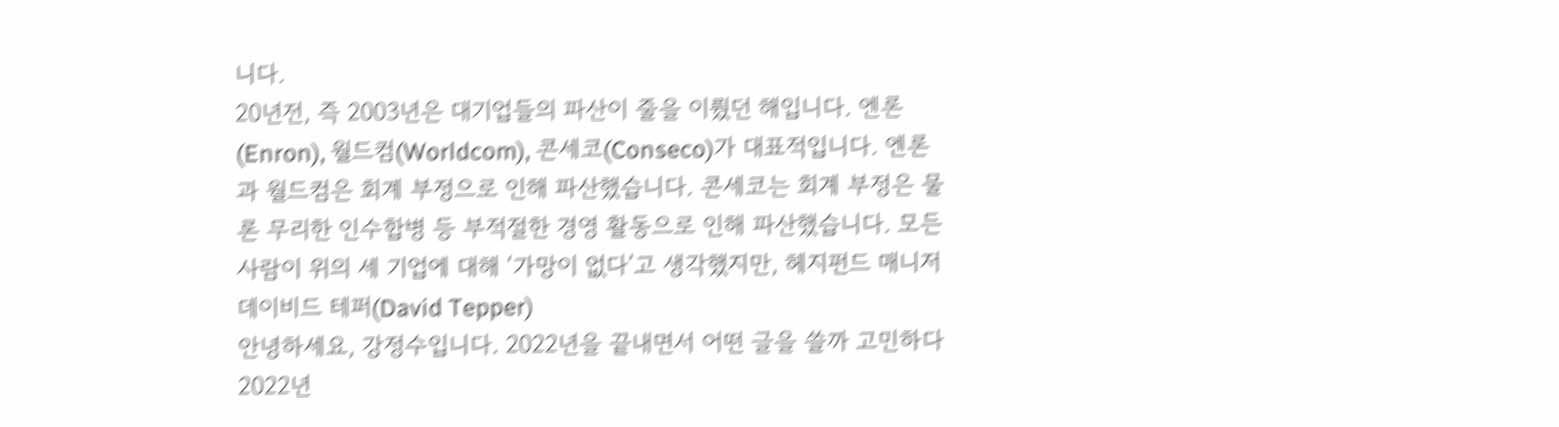니다.
20년전, 즉 2003년은 대기업들의 파산이 줄을 이뤘던 해입니다. 엔론(Enron), 월드컴(Worldcom), 콘세코(Conseco)가 대표적입니다. 엔론과 월드컴은 회계 부정으로 인해 파산했습니다. 콘세코는 회계 부정은 물론 무리한 인수합병 등 부적절한 경영 활동으로 인해 파산했습니다. 모든 사람이 위의 세 기업에 대해 ‘가망이 없다’고 생각했지만, 헤지펀드 매니저 데이비드 테퍼(David Tepper)
안녕하세요, 강정수입니다. 2022년을 끝내면서 어떤 글을 쓸까 고민하다 2022년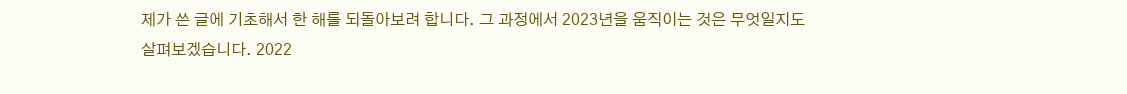제가 쓴 글에 기초해서 한 해를 되돌아보려 합니다. 그 과정에서 2023년을 움직이는 것은 무엇일지도 살펴보겠습니다. 2022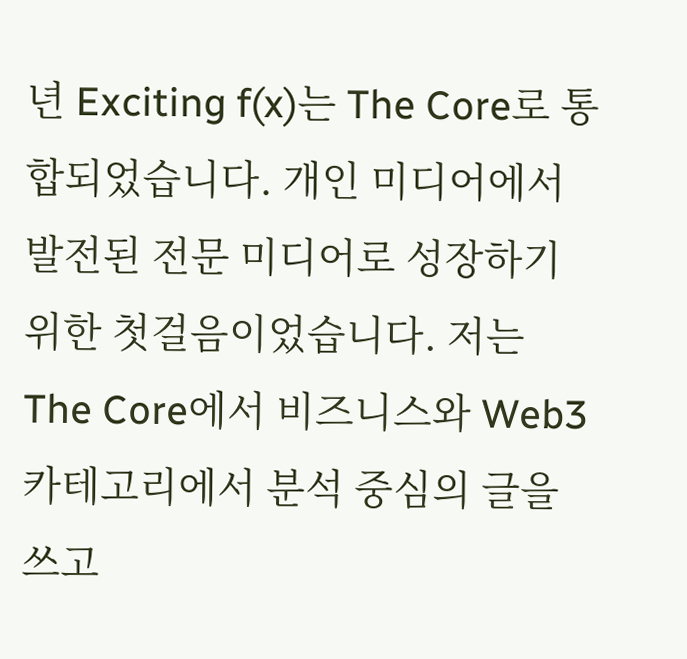년 Exciting f(x)는 The Core로 통합되었습니다. 개인 미디어에서 발전된 전문 미디어로 성장하기 위한 첫걸음이었습니다. 저는 The Core에서 비즈니스와 Web3 카테고리에서 분석 중심의 글을 쓰고